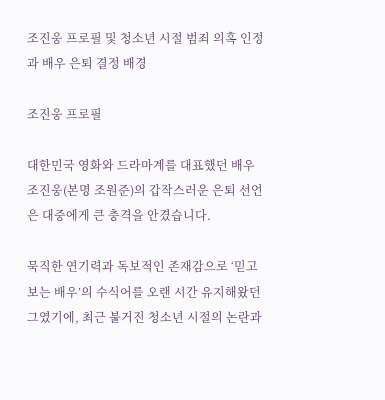조진웅 프로필 및 청소년 시절 범죄 의혹 인정과 배우 은퇴 결정 배경

조진웅 프로필

대한민국 영화와 드라마계를 대표했던 배우 조진웅(본명 조원준)의 갑작스러운 은퇴 선언은 대중에게 큰 충격을 안겼습니다.

묵직한 연기력과 독보적인 존재감으로 ‘믿고 보는 배우’의 수식어를 오랜 시간 유지해왔던 그였기에, 최근 불거진 청소년 시절의 논란과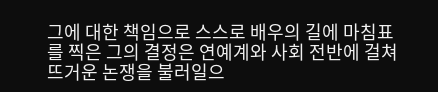그에 대한 책임으로 스스로 배우의 길에 마침표를 찍은 그의 결정은 연예계와 사회 전반에 걸쳐 뜨거운 논쟁을 불러일으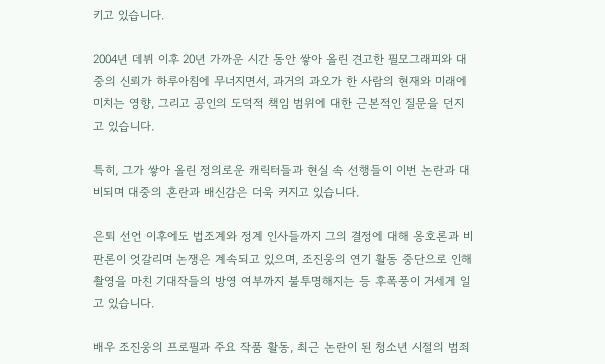키고 있습니다.

2004년 데뷔 이후 20년 가까운 시간 동안 쌓아 올린 견고한 필모그래피와 대중의 신뢰가 하루아침에 무너지면서, 과거의 과오가 한 사람의 현재와 미래에 미치는 영향, 그리고 공인의 도덕적 책임 범위에 대한 근본적인 질문을 던지고 있습니다.

특히, 그가 쌓아 올린 정의로운 캐릭터들과 현실 속 선행들이 이번 논란과 대비되며 대중의 혼란과 배신감은 더욱 커지고 있습니다.

은퇴 선언 이후에도 법조계와 정계 인사들까지 그의 결정에 대해 옹호론과 비판론이 엇갈리며 논쟁은 계속되고 있으며, 조진웅의 연기 활동 중단으로 인해 촬영을 마친 기대작들의 방영 여부까지 불투명해지는 등 후폭풍이 거세게 일고 있습니다.

배우 조진웅의 프로필과 주요 작품 활동, 최근 논란이 된 청소년 시절의 범죄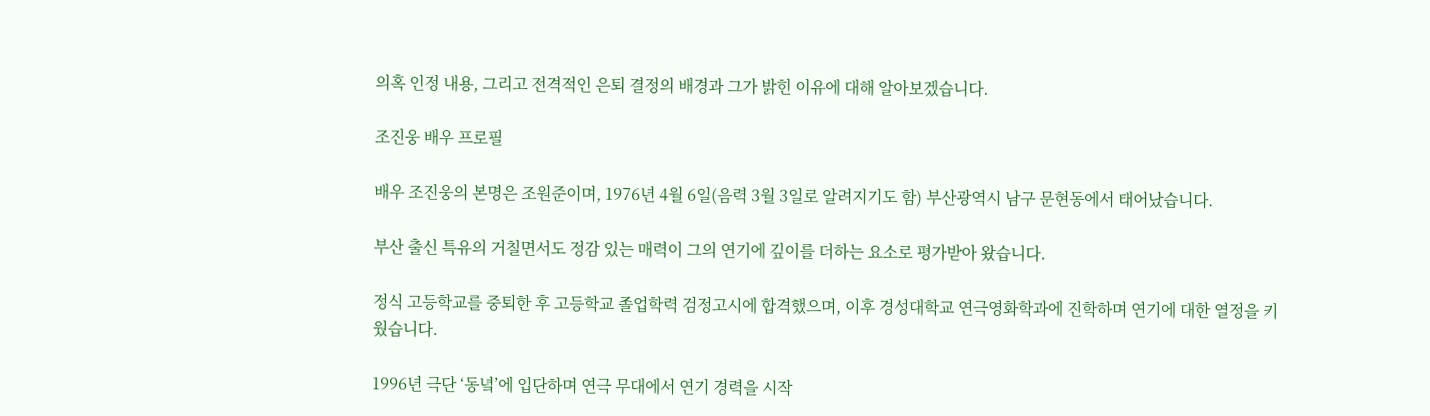의혹 인정 내용, 그리고 전격적인 은퇴 결정의 배경과 그가 밝힌 이유에 대해 알아보겠습니다.

조진웅 배우 프로필

배우 조진웅의 본명은 조원준이며, 1976년 4월 6일(음력 3월 3일로 알려지기도 함) 부산광역시 남구 문현동에서 태어났습니다.

부산 출신 특유의 거칠면서도 정감 있는 매력이 그의 연기에 깊이를 더하는 요소로 평가받아 왔습니다.

정식 고등학교를 중퇴한 후 고등학교 졸업학력 검정고시에 합격했으며, 이후 경성대학교 연극영화학과에 진학하며 연기에 대한 열정을 키웠습니다.

1996년 극단 ‘동녘’에 입단하며 연극 무대에서 연기 경력을 시작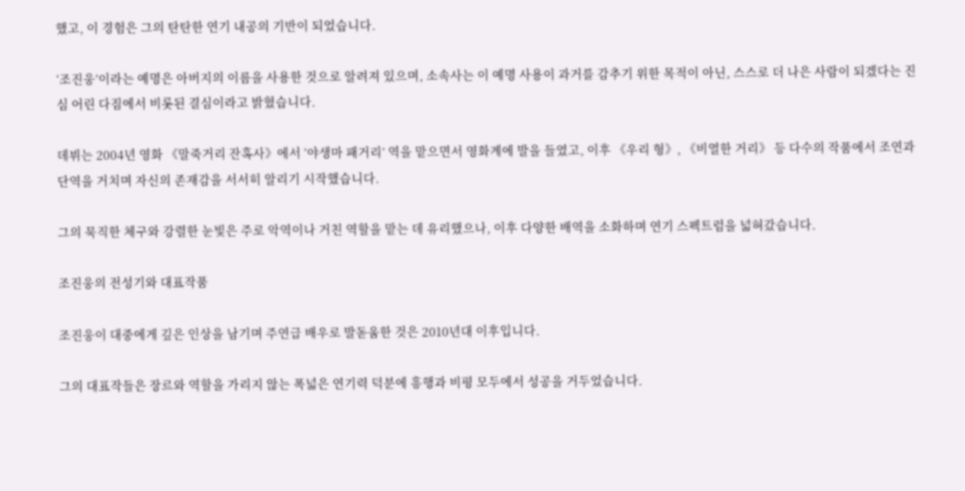했고, 이 경험은 그의 탄탄한 연기 내공의 기반이 되었습니다.

‘조진웅’이라는 예명은 아버지의 이름을 사용한 것으로 알려져 있으며, 소속사는 이 예명 사용이 과거를 감추기 위한 목적이 아닌, 스스로 더 나은 사람이 되겠다는 진심 어린 다짐에서 비롯된 결심이라고 밝혔습니다.

데뷔는 2004년 영화 《말죽거리 잔혹사》에서 ‘야생마 패거리’ 역을 맡으면서 영화계에 발을 들였고, 이후 《우리 형》, 《비열한 거리》 등 다수의 작품에서 조연과 단역을 거치며 자신의 존재감을 서서히 알리기 시작했습니다.

그의 묵직한 체구와 강렬한 눈빛은 주로 악역이나 거친 역할을 맡는 데 유리했으나, 이후 다양한 배역을 소화하며 연기 스펙트럼을 넓혀갔습니다.

조진웅의 전성기와 대표작품

조진웅이 대중에게 깊은 인상을 남기며 주연급 배우로 발돋움한 것은 2010년대 이후입니다.

그의 대표작들은 장르와 역할을 가리지 않는 폭넓은 연기력 덕분에 흥행과 비평 모두에서 성공을 거두었습니다.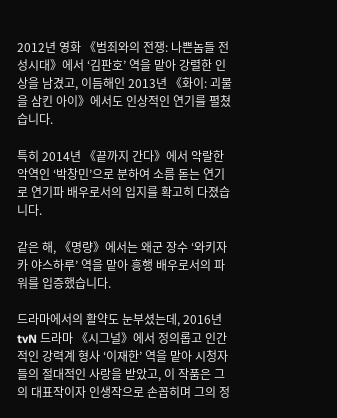2012년 영화 《범죄와의 전쟁: 나쁜놈들 전성시대》에서 ‘김판호’ 역을 맡아 강렬한 인상을 남겼고, 이듬해인 2013년 《화이: 괴물을 삼킨 아이》에서도 인상적인 연기를 펼쳤습니다.

특히 2014년 《끝까지 간다》에서 악랄한 악역인 ‘박창민’으로 분하여 소름 돋는 연기로 연기파 배우로서의 입지를 확고히 다졌습니다.

같은 해, 《명량》에서는 왜군 장수 ‘와키자카 야스하루’ 역을 맡아 흥행 배우로서의 파워를 입증했습니다.

드라마에서의 활약도 눈부셨는데, 2016년 tvN 드라마 《시그널》에서 정의롭고 인간적인 강력계 형사 ‘이재한’ 역을 맡아 시청자들의 절대적인 사랑을 받았고, 이 작품은 그의 대표작이자 인생작으로 손꼽히며 그의 정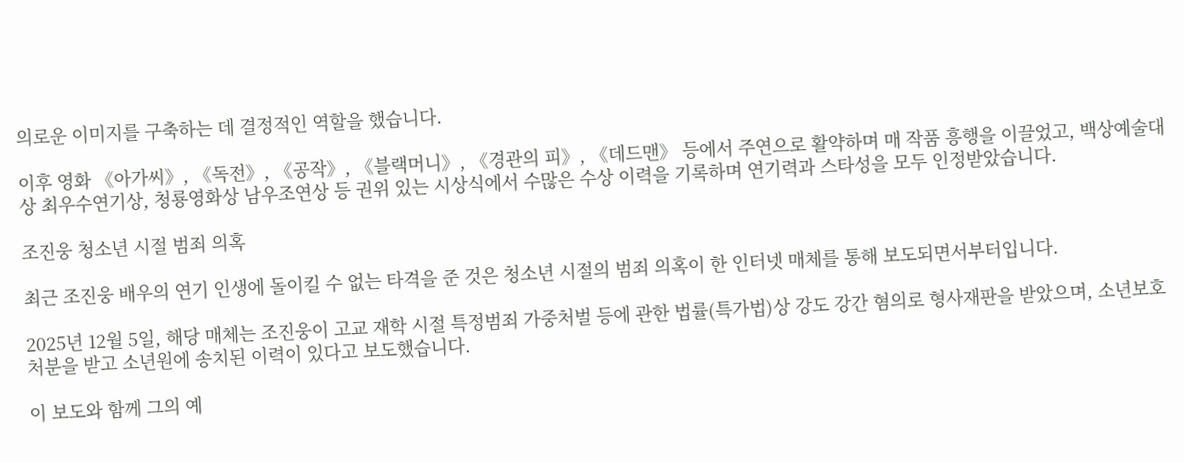의로운 이미지를 구축하는 데 결정적인 역할을 했습니다.

이후 영화 《아가씨》, 《독전》, 《공작》, 《블랙머니》, 《경관의 피》, 《데드맨》 등에서 주연으로 활약하며 매 작품 흥행을 이끌었고, 백상예술대상 최우수연기상, 청룡영화상 남우조연상 등 권위 있는 시상식에서 수많은 수상 이력을 기록하며 연기력과 스타성을 모두 인정받았습니다.

조진웅 청소년 시절 범죄 의혹

최근 조진웅 배우의 연기 인생에 돌이킬 수 없는 타격을 준 것은 청소년 시절의 범죄 의혹이 한 인터넷 매체를 통해 보도되면서부터입니다.

2025년 12월 5일, 해당 매체는 조진웅이 고교 재학 시절 특정범죄 가중처벌 등에 관한 법률(특가법)상 강도 강간 혐의로 형사재판을 받았으며, 소년보호처분을 받고 소년원에 송치된 이력이 있다고 보도했습니다.

이 보도와 함께 그의 예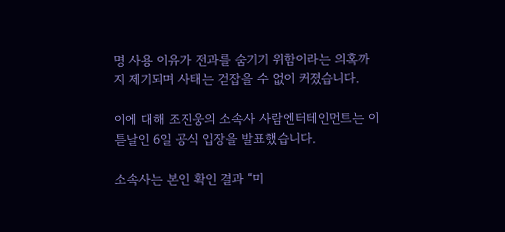명 사용 이유가 전과를 숨기기 위함이라는 의혹까지 제기되며 사태는 걷잡을 수 없이 커졌습니다.

이에 대해 조진웅의 소속사 사람엔터테인먼트는 이튿날인 6일 공식 입장을 발표했습니다.

소속사는 본인 확인 결과 “미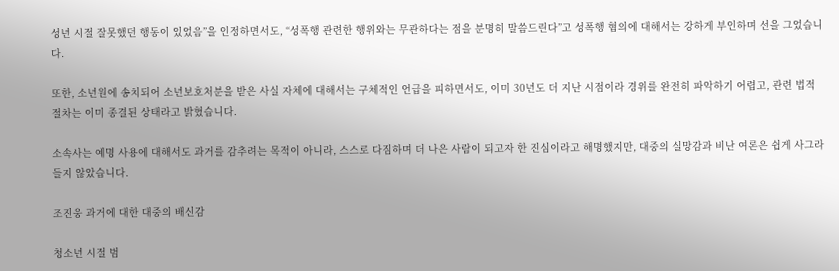성년 시절 잘못했던 행동이 있었음”을 인정하면서도, “성폭행 관련한 행위와는 무관하다는 점을 분명히 말씀드린다”고 성폭행 혐의에 대해서는 강하게 부인하며 선을 그었습니다.

또한, 소년원에 송치되어 소년보호처분을 받은 사실 자체에 대해서는 구체적인 언급을 피하면서도, 이미 30년도 더 지난 시점이라 경위를 완전히 파악하기 어렵고, 관련 법적 절차는 이미 종결된 상태라고 밝혔습니다.

소속사는 예명 사용에 대해서도 과거를 감추려는 목적이 아니라, 스스로 다짐하며 더 나은 사람이 되고자 한 진심이라고 해명했지만, 대중의 실망감과 비난 여론은 쉽게 사그라들지 않았습니다.

조진웅 과거에 대한 대중의 배신감

청소년 시절 범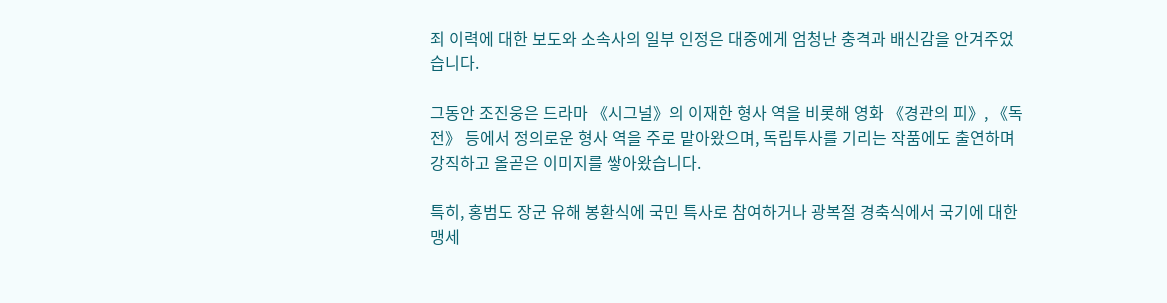죄 이력에 대한 보도와 소속사의 일부 인정은 대중에게 엄청난 충격과 배신감을 안겨주었습니다.

그동안 조진웅은 드라마 《시그널》의 이재한 형사 역을 비롯해 영화 《경관의 피》, 《독전》 등에서 정의로운 형사 역을 주로 맡아왔으며, 독립투사를 기리는 작품에도 출연하며 강직하고 올곧은 이미지를 쌓아왔습니다.

특히, 홍범도 장군 유해 봉환식에 국민 특사로 참여하거나 광복절 경축식에서 국기에 대한 맹세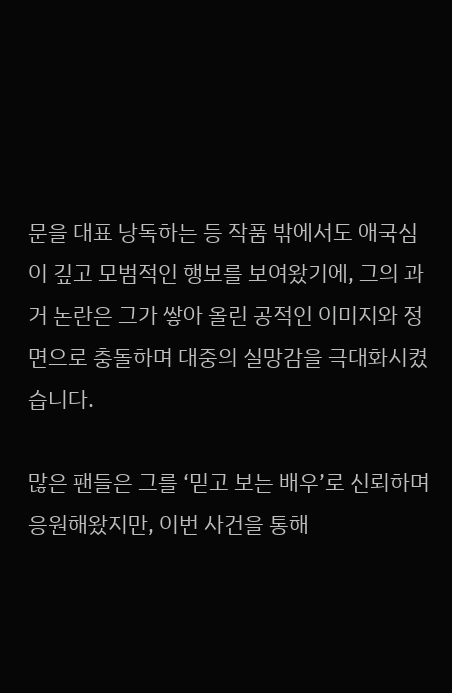문을 대표 낭독하는 등 작품 밖에서도 애국심이 깊고 모범적인 행보를 보여왔기에, 그의 과거 논란은 그가 쌓아 올린 공적인 이미지와 정면으로 충돌하며 대중의 실망감을 극대화시켰습니다.

많은 팬들은 그를 ‘믿고 보는 배우’로 신뢰하며 응원해왔지만, 이번 사건을 통해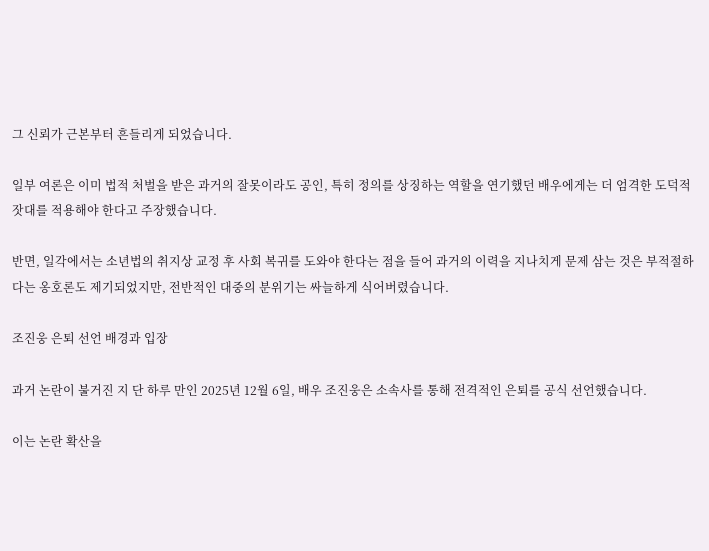그 신뢰가 근본부터 흔들리게 되었습니다.

일부 여론은 이미 법적 처벌을 받은 과거의 잘못이라도 공인, 특히 정의를 상징하는 역할을 연기했던 배우에게는 더 엄격한 도덕적 잣대를 적용해야 한다고 주장했습니다.

반면, 일각에서는 소년법의 취지상 교정 후 사회 복귀를 도와야 한다는 점을 들어 과거의 이력을 지나치게 문제 삼는 것은 부적절하다는 옹호론도 제기되었지만, 전반적인 대중의 분위기는 싸늘하게 식어버렸습니다.

조진웅 은퇴 선언 배경과 입장

과거 논란이 불거진 지 단 하루 만인 2025년 12월 6일, 배우 조진웅은 소속사를 통해 전격적인 은퇴를 공식 선언했습니다.

이는 논란 확산을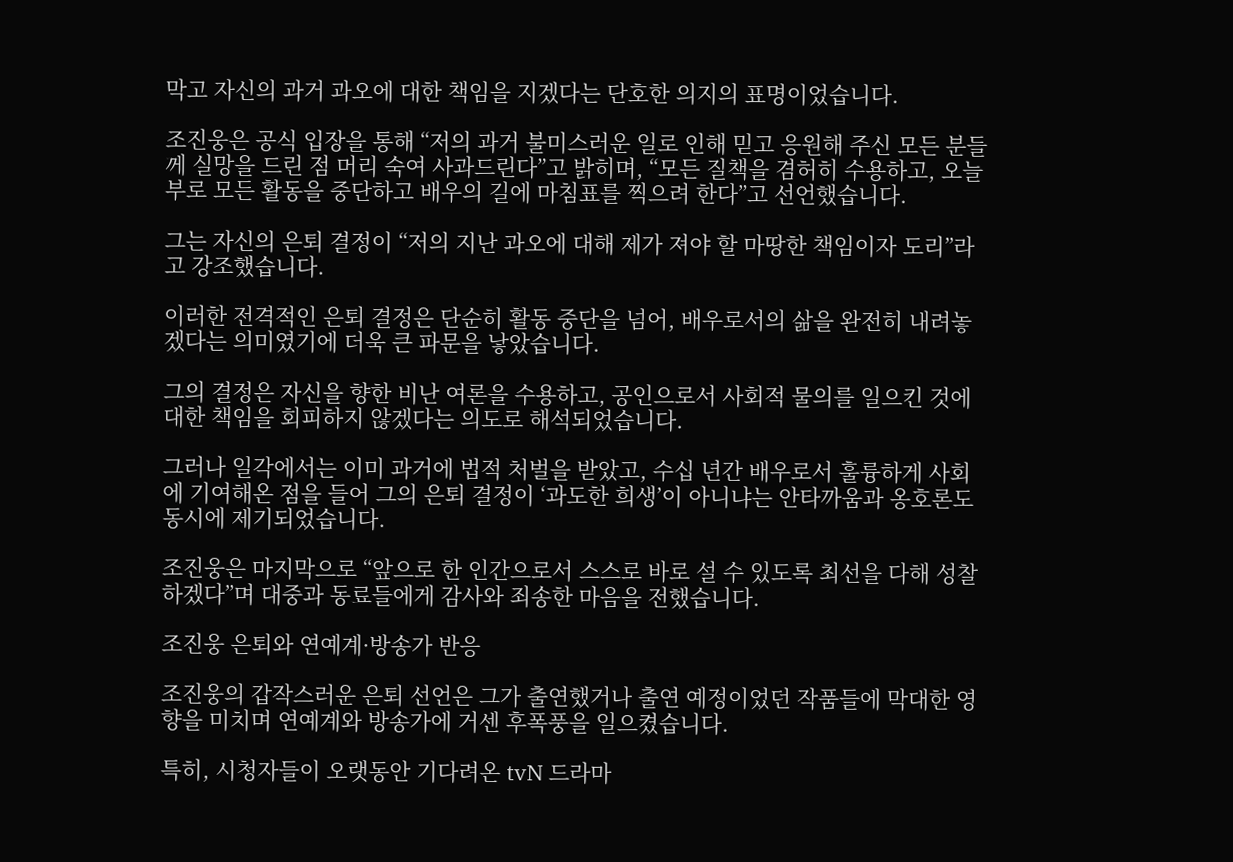막고 자신의 과거 과오에 대한 책임을 지겠다는 단호한 의지의 표명이었습니다.

조진웅은 공식 입장을 통해 “저의 과거 불미스러운 일로 인해 믿고 응원해 주신 모든 분들께 실망을 드린 점 머리 숙여 사과드린다”고 밝히며, “모든 질책을 겸허히 수용하고, 오늘부로 모든 활동을 중단하고 배우의 길에 마침표를 찍으려 한다”고 선언했습니다.

그는 자신의 은퇴 결정이 “저의 지난 과오에 대해 제가 져야 할 마땅한 책임이자 도리”라고 강조했습니다.

이러한 전격적인 은퇴 결정은 단순히 활동 중단을 넘어, 배우로서의 삶을 완전히 내려놓겠다는 의미였기에 더욱 큰 파문을 낳았습니다.

그의 결정은 자신을 향한 비난 여론을 수용하고, 공인으로서 사회적 물의를 일으킨 것에 대한 책임을 회피하지 않겠다는 의도로 해석되었습니다.

그러나 일각에서는 이미 과거에 법적 처벌을 받았고, 수십 년간 배우로서 훌륭하게 사회에 기여해온 점을 들어 그의 은퇴 결정이 ‘과도한 희생’이 아니냐는 안타까움과 옹호론도 동시에 제기되었습니다.

조진웅은 마지막으로 “앞으로 한 인간으로서 스스로 바로 설 수 있도록 최선을 다해 성찰하겠다”며 대중과 동료들에게 감사와 죄송한 마음을 전했습니다.

조진웅 은퇴와 연예계·방송가 반응

조진웅의 갑작스러운 은퇴 선언은 그가 출연했거나 출연 예정이었던 작품들에 막대한 영향을 미치며 연예계와 방송가에 거센 후폭풍을 일으켰습니다.

특히, 시청자들이 오랫동안 기다려온 tvN 드라마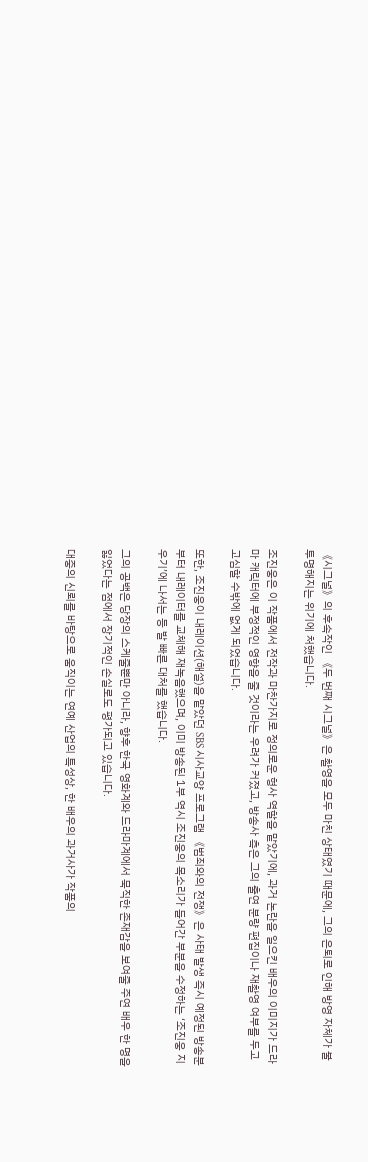《시그널》의 후속작인 《두 번째 시그널》은 촬영을 모두 마친 상태였기 때문에, 그의 은퇴로 인해 방영 자체가 불투명해지는 위기에 처했습니다.

조진웅은 이 작품에서 전작과 마찬가지로 정의로운 형사 역할을 맡았기에, 과거 논란을 일으킨 배우의 이미지가 드라마 캐릭터에 부정적인 영향을 줄 것이라는 우려가 커졌고, 방송사 측은 그의 출연 분량 편집이나 재촬영 여부를 두고 고심할 수밖에 없게 되었습니다.

또한, 조진웅이 내레이션(해설)을 맡았던 SBS 시사교양 프로그램 《범죄와의 전쟁》은 사태 발생 즉시 예정된 방송분부터 내레이터를 교체해 재녹음했으며, 이미 방송된 1부 역시 조진웅의 목소리가 들어간 부분을 수정하는 ‘조진웅 지우기’에 나서는 등 발 빠른 대처를 했습니다.

그의 공백은 당장의 스케줄뿐만 아니라, 향후 한국 영화계와 드라마계에서 묵직한 존재감을 보여줄 주연 배우 한 명을 잃었다는 점에서 장기적인 손실로도 평가되고 있습니다.

대중의 신뢰를 바탕으로 움직이는 연예 산업의 특성상, 한 배우의 과거사가 작품의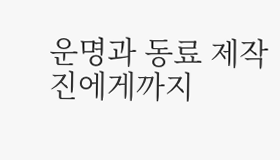운명과 동료 제작진에게까지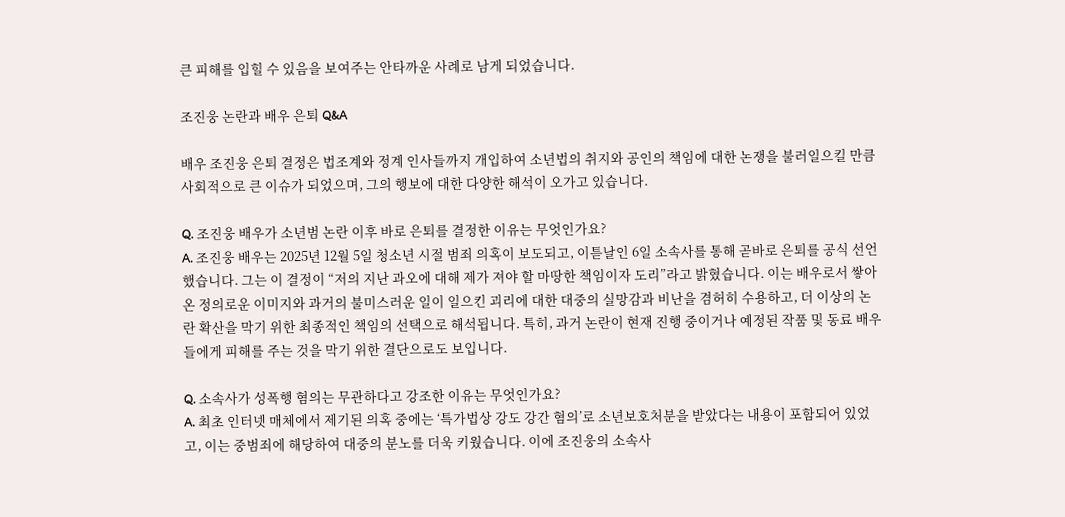큰 피해를 입힐 수 있음을 보여주는 안타까운 사례로 남게 되었습니다.

조진웅 논란과 배우 은퇴 Q&A

배우 조진웅 은퇴 결정은 법조계와 정계 인사들까지 개입하여 소년법의 취지와 공인의 책임에 대한 논쟁을 불러일으킬 만큼 사회적으로 큰 이슈가 되었으며, 그의 행보에 대한 다양한 해석이 오가고 있습니다.

Q. 조진웅 배우가 소년범 논란 이후 바로 은퇴를 결정한 이유는 무엇인가요?
A. 조진웅 배우는 2025년 12월 5일 청소년 시절 범죄 의혹이 보도되고, 이튿날인 6일 소속사를 통해 곧바로 은퇴를 공식 선언했습니다. 그는 이 결정이 “저의 지난 과오에 대해 제가 져야 할 마땅한 책임이자 도리”라고 밝혔습니다. 이는 배우로서 쌓아온 정의로운 이미지와 과거의 불미스러운 일이 일으킨 괴리에 대한 대중의 실망감과 비난을 겸허히 수용하고, 더 이상의 논란 확산을 막기 위한 최종적인 책임의 선택으로 해석됩니다. 특히, 과거 논란이 현재 진행 중이거나 예정된 작품 및 동료 배우들에게 피해를 주는 것을 막기 위한 결단으로도 보입니다.

Q. 소속사가 성폭행 혐의는 무관하다고 강조한 이유는 무엇인가요?
A. 최초 인터넷 매체에서 제기된 의혹 중에는 ‘특가법상 강도 강간 혐의’로 소년보호처분을 받았다는 내용이 포함되어 있었고, 이는 중범죄에 해당하여 대중의 분노를 더욱 키웠습니다. 이에 조진웅의 소속사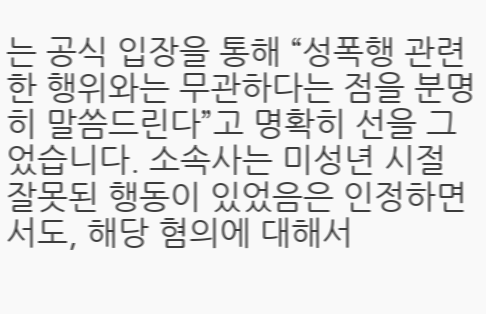는 공식 입장을 통해 “성폭행 관련한 행위와는 무관하다는 점을 분명히 말씀드린다”고 명확히 선을 그었습니다. 소속사는 미성년 시절 잘못된 행동이 있었음은 인정하면서도, 해당 혐의에 대해서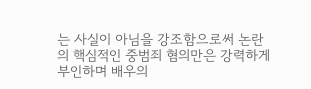는 사실이 아님을 강조함으로써 논란의 핵심적인 중범죄 혐의만은 강력하게 부인하며 배우의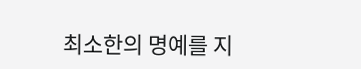최소한의 명예를 지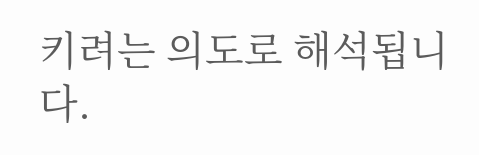키려는 의도로 해석됩니다.